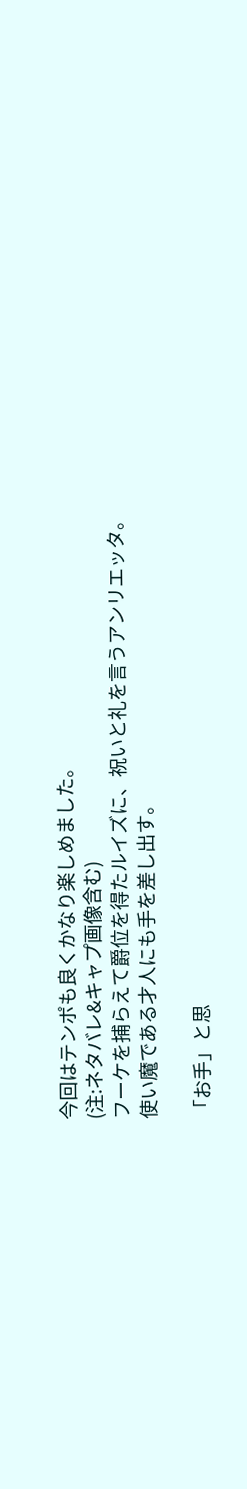今回はテンポも良くかなり楽しめました。
(注:ネタバレ&キャプ画像含む)
フーケを捕らえて爵位を得たルイズに、祝いと礼を言うアンリエッタ。
使い魔である才人にも手を差し出す。

「お手」と思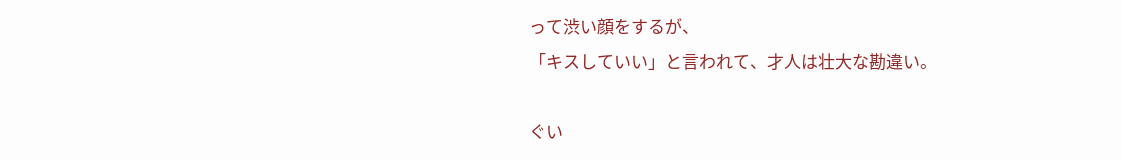って渋い顔をするが、
「キスしていい」と言われて、才人は壮大な勘違い。

ぐい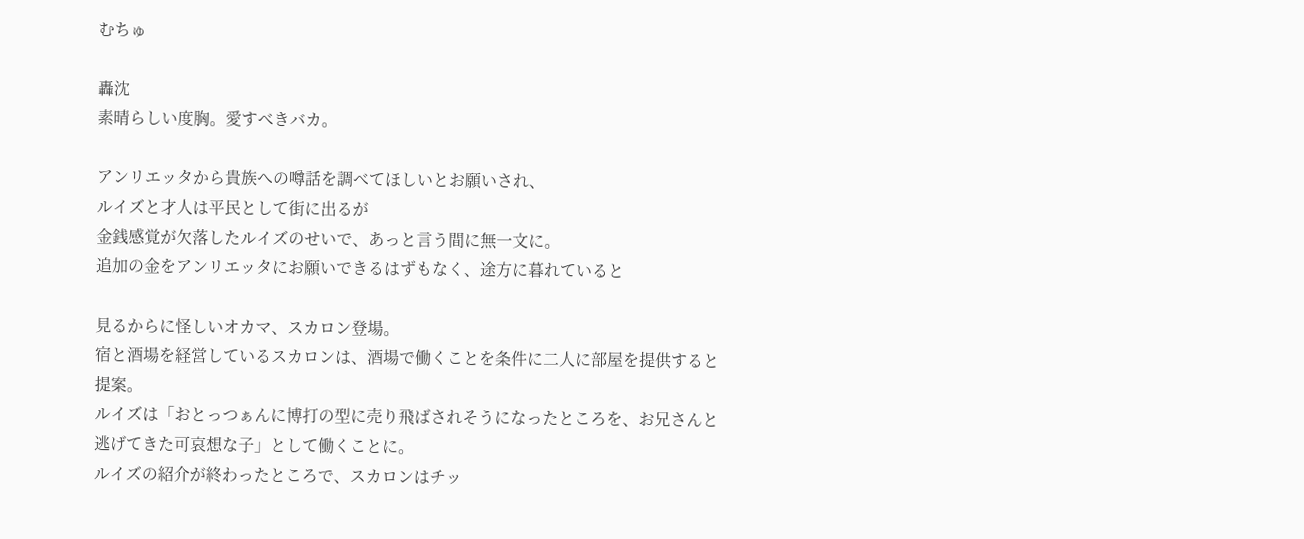むちゅ

轟沈
素晴らしい度胸。愛すべきバカ。

アンリエッタから貴族への噂話を調べてほしいとお願いされ、
ルイズと才人は平民として街に出るが
金銭感覚が欠落したルイズのせいで、あっと言う間に無一文に。
追加の金をアンリエッタにお願いできるはずもなく、途方に暮れていると

見るからに怪しいオカマ、スカロン登場。
宿と酒場を経営しているスカロンは、酒場で働くことを条件に二人に部屋を提供すると提案。
ルイズは「おとっつぁんに博打の型に売り飛ばされそうになったところを、お兄さんと逃げてきた可哀想な子」として働くことに。
ルイズの紹介が終わったところで、スカロンはチッ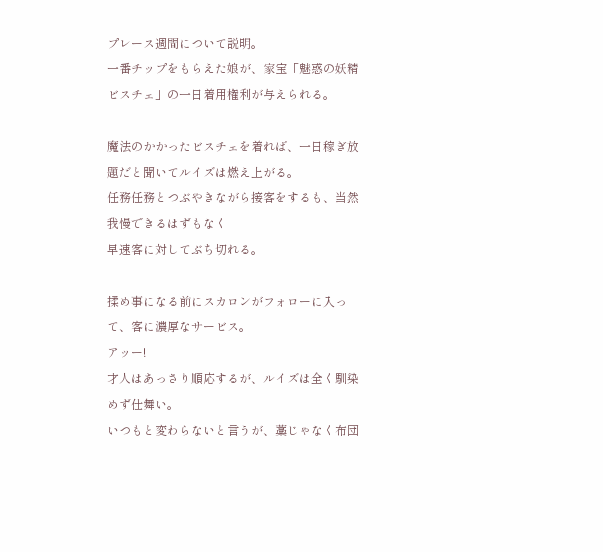プレース週間について説明。
一番チップをもらえた娘が、家宝「魅惑の妖精ビスチェ」の一日着用権利が与えられる。

魔法のかかったビスチェを着れば、一日稼ぎ放題だと聞いてルイズは燃え上がる。
任務任務とつぶやきながら接客をするも、当然我慢できるはずもなく
早速客に対してぶち切れる。

揉め事になる前にスカロンがフォローに入って、客に濃厚なサービス。
アッー!
才人はあっさり順応するが、ルイズは全く馴染めず仕舞い。
いつもと変わらないと言うが、藁じゃなく布団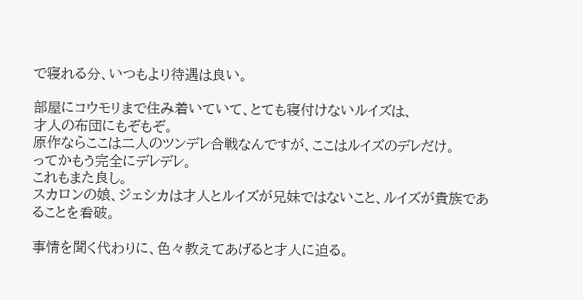で寝れる分、いつもより待遇は良い。

部屋にコウモリまで住み着いていて、とても寝付けないルイズは、
才人の布団にもぞもぞ。
原作ならここは二人のツンデレ合戦なんですが、ここはルイズのデレだけ。
ってかもう完全にデレデレ。
これもまた良し。
スカロンの娘、ジェシカは才人とルイズが兄妹ではないこと、ルイズが貴族であることを看破。

事情を聞く代わりに、色々教えてあげると才人に迫る。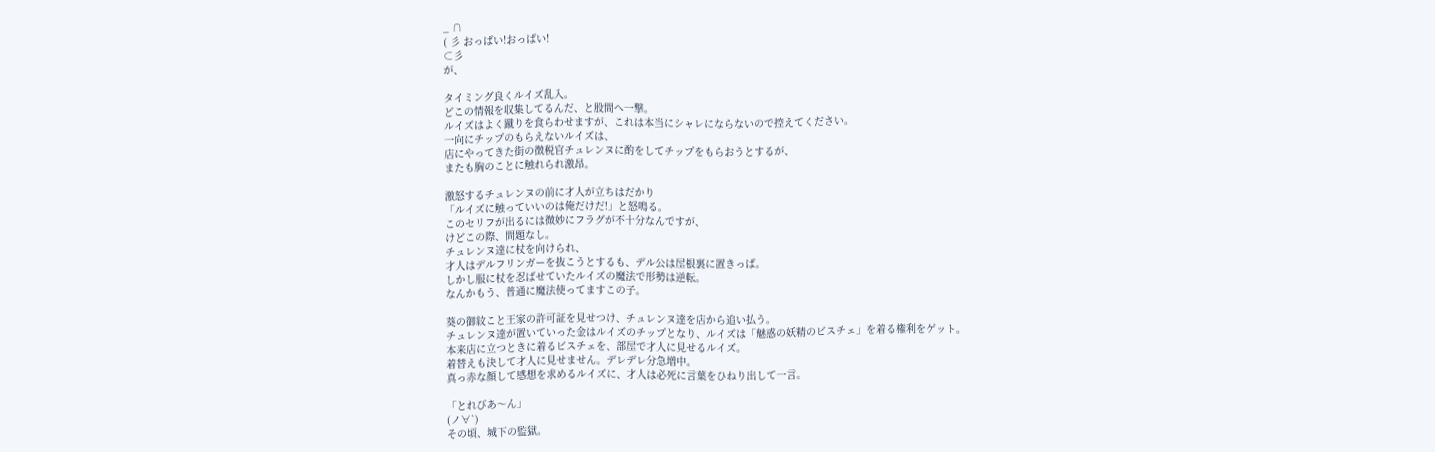_ ∩
( 彡 おっぱい!おっぱい!
⊂彡
が、

タイミング良くルイズ乱入。
どこの情報を収集してるんだ、と股間へ一撃。
ルイズはよく蹴りを食らわせますが、これは本当にシャレにならないので控えてください。
一向にチップのもらえないルイズは、
店にやってきた街の徴税官チュレンヌに酌をしてチップをもらおうとするが、
またも胸のことに触れられ激昂。

激怒するチュレンヌの前に才人が立ちはだかり
「ルイズに触っていいのは俺だけだ!」と怒鳴る。
このセリフが出るには微妙にフラグが不十分なんですが、
けどこの際、問題なし。
チュレンヌ達に杖を向けられ、
才人はデルフリンガーを抜こうとするも、デル公は屋根裏に置きっぱ。
しかし服に杖を忍ばせていたルイズの魔法で形勢は逆転。
なんかもう、普通に魔法使ってますこの子。

葵の御紋こと王家の許可証を見せつけ、チュレンヌ達を店から追い払う。
チュレンヌ達が置いていった金はルイズのチップとなり、ルイズは「魅惑の妖精のビスチェ」を着る権利をゲット。
本来店に立つときに着るビスチェを、部屋で才人に見せるルイズ。
着替えも決して才人に見せません。デレデレ分急増中。
真っ赤な顔して感想を求めるルイズに、才人は必死に言葉をひねり出して一言。

「とれびあ〜ん」
(ノ∀`)
その頃、城下の監獄。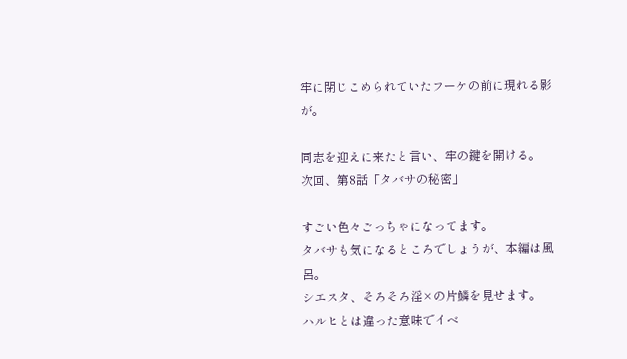牢に閉じこめられていたフーケの前に現れる影が。

同志を迎えに来たと言い、牢の鍵を開ける。
次回、第8話「タバサの秘密」

すごい色々ごっちゃになってます。
タバサも気になるところでしょうが、本編は風呂。
シエスタ、そろそろ淫×の片鱗を見せます。
ハルヒとは違った意味でイベ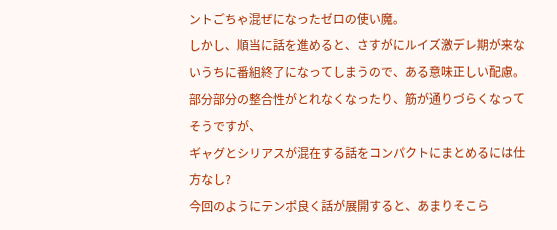ントごちゃ混ぜになったゼロの使い魔。
しかし、順当に話を進めると、さすがにルイズ激デレ期が来ないうちに番組終了になってしまうので、ある意味正しい配慮。
部分部分の整合性がとれなくなったり、筋が通りづらくなってそうですが、
ギャグとシリアスが混在する話をコンパクトにまとめるには仕方なし?
今回のようにテンポ良く話が展開すると、あまりそこら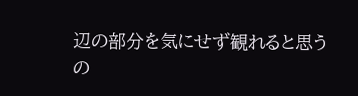辺の部分を気にせず観れると思うの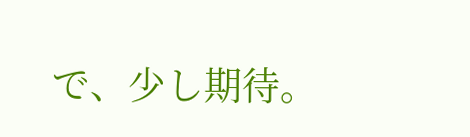で、少し期待。